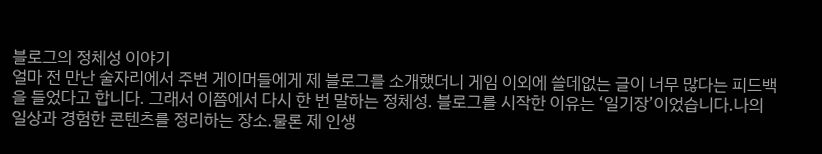블로그의 정체성 이야기
얼마 전 만난 술자리에서 주변 게이머들에게 제 블로그를 소개했더니 게임 이외에 쓸데없는 글이 너무 많다는 피드백을 들었다고 합니다. 그래서 이쯤에서 다시 한 번 말하는 정체성. 블로그를 시작한 이유는 ‘일기장’이었습니다.나의 일상과 경험한 콘텐츠를 정리하는 장소.물론 제 인생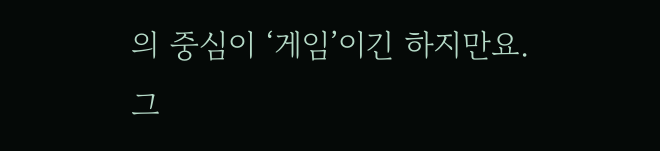의 중심이 ‘게임’이긴 하지만요.그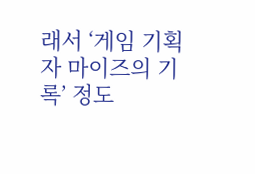래서 ‘게임 기획자 마이즈의 기록’ 정도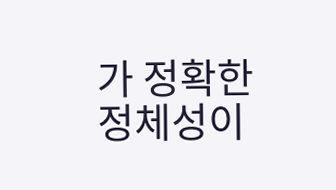가 정확한 정체성이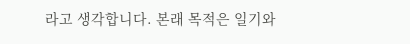라고 생각합니다. 본래 목적은 일기와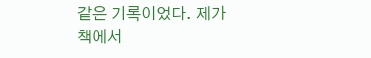같은 기록이었다. 제가 책에서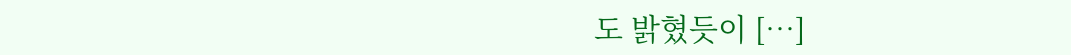도 밝혔듯이 […]